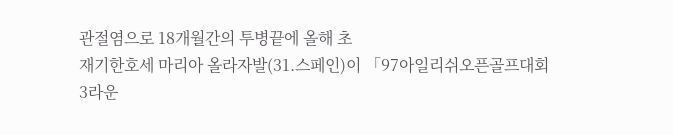관절염으로 18개월간의 투병끝에 올해 초
재기한호세 마리아 올라자발(31.스페인)이 「97아일리쉬오픈골프대회
3라운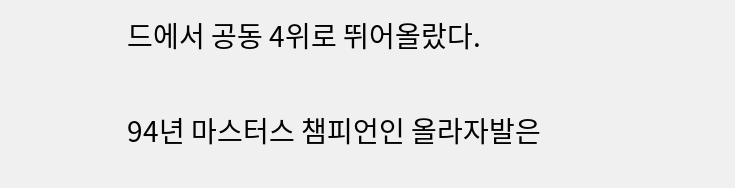드에서 공동 4위로 뛰어올랐다.

94년 마스터스 챔피언인 올라자발은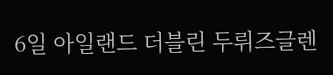6일 아일랜드 더블린 두뤼즈글렌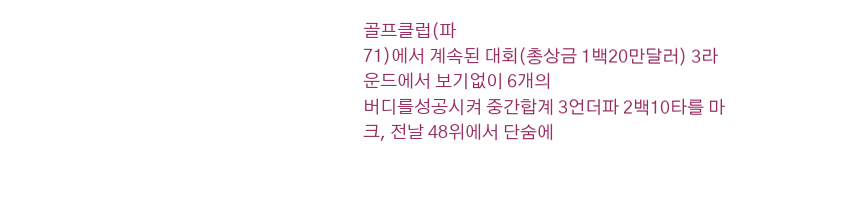골프클럽(파
71)에서 계속된 대회(총상금 1백20만달러) 3라운드에서 보기없이 6개의
버디를성공시켜 중간합계 3언더파 2백10타를 마크, 전날 48위에서 단숨에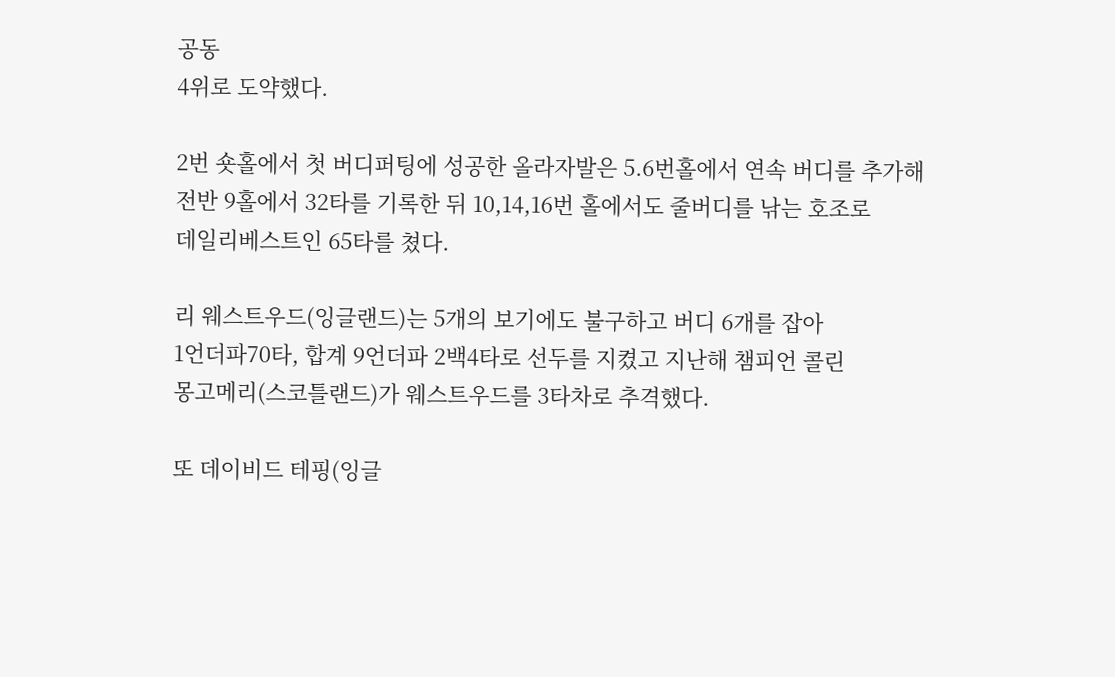공동
4위로 도약했다.

2번 숏홀에서 첫 버디퍼팅에 성공한 올라자발은 5.6번홀에서 연속 버디를 추가해
전반 9홀에서 32타를 기록한 뒤 10,14,16번 홀에서도 줄버디를 낚는 호조로
데일리베스트인 65타를 쳤다.

리 웨스트우드(잉글랜드)는 5개의 보기에도 불구하고 버디 6개를 잡아
1언더파70타, 합계 9언더파 2백4타로 선두를 지켰고 지난해 챔피언 콜린
몽고메리(스코틀랜드)가 웨스트우드를 3타차로 추격했다.

또 데이비드 테핑(잉글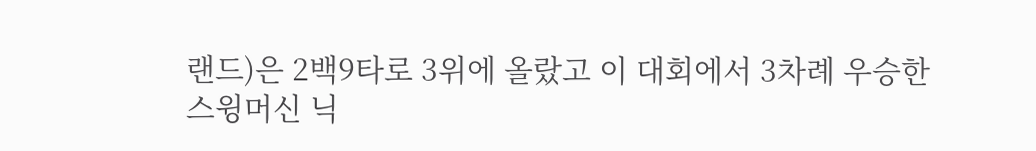랜드)은 2백9타로 3위에 올랐고 이 대회에서 3차례 우승한
스윙머신 닉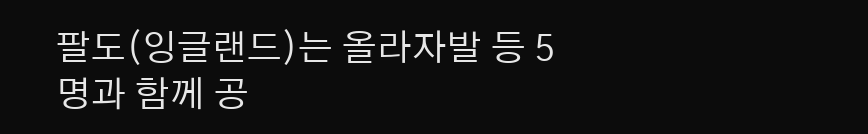팔도(잉글랜드)는 올라자발 등 5명과 함께 공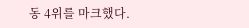동 4위를 마크했다.